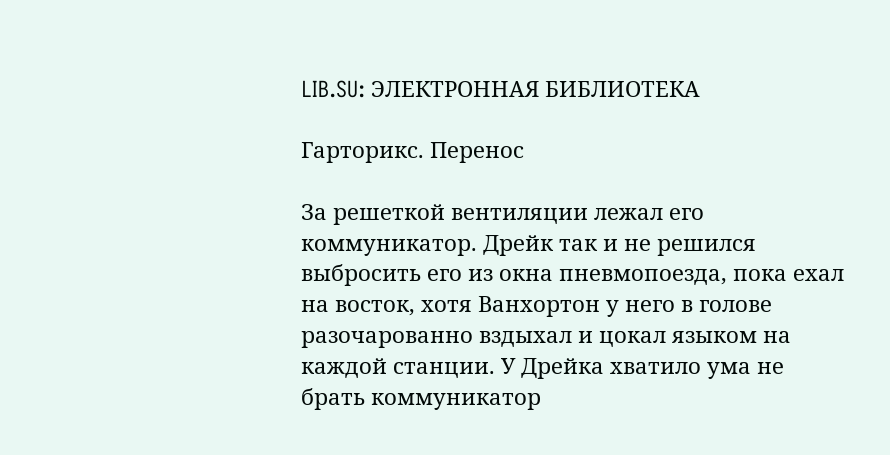LIB.SU: ЭЛЕКТРОННАЯ БИБЛИОТЕКА

Гарторикс. Перенос

За решеткой вентиляции лежал его коммуникатор. Дрейк так и не решился выбросить его из окна пневмопоезда, пока ехал на восток, хотя Ванхортон у него в голове разочарованно вздыхал и цокал языком на каждой станции. У Дрейка хватило ума не брать коммуникатор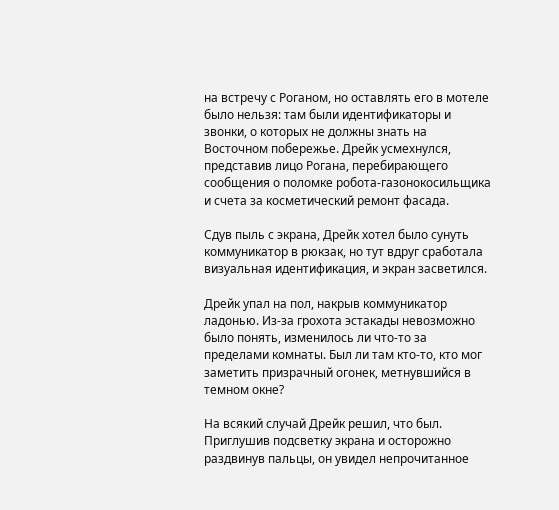на встречу с Роганом, но оставлять его в мотеле было нельзя: там были идентификаторы и звонки, о которых не должны знать на Восточном побережье. Дрейк усмехнулся, представив лицо Рогана, перебирающего сообщения о поломке робота‑газонокосильщика и счета за косметический ремонт фасада.

Сдув пыль с экрана, Дрейк хотел было сунуть коммуникатор в рюкзак, но тут вдруг сработала визуальная идентификация, и экран засветился.

Дрейк упал на пол, накрыв коммуникатор ладонью. Из‑за грохота эстакады невозможно было понять, изменилось ли что‑то за пределами комнаты. Был ли там кто‑то, кто мог заметить призрачный огонек, метнувшийся в темном окне?

На всякий случай Дрейк решил, что был. Приглушив подсветку экрана и осторожно раздвинув пальцы, он увидел непрочитанное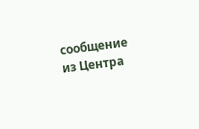сообщение из Центра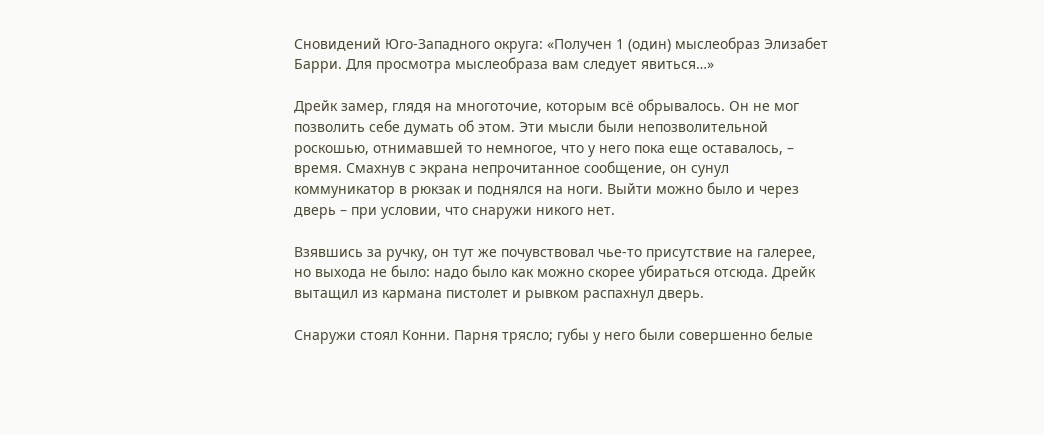Сновидений Юго‑Западного округа: «Получен 1 (один) мыслеобраз Элизабет Барри. Для просмотра мыслеобраза вам следует явиться…»

Дрейк замер, глядя на многоточие, которым всё обрывалось. Он не мог позволить себе думать об этом. Эти мысли были непозволительной роскошью, отнимавшей то немногое, что у него пока еще оставалось, – время. Смахнув с экрана непрочитанное сообщение, он сунул коммуникатор в рюкзак и поднялся на ноги. Выйти можно было и через дверь – при условии, что снаружи никого нет.

Взявшись за ручку, он тут же почувствовал чье‑то присутствие на галерее, но выхода не было: надо было как можно скорее убираться отсюда. Дрейк вытащил из кармана пистолет и рывком распахнул дверь.

Снаружи стоял Конни. Парня трясло; губы у него были совершенно белые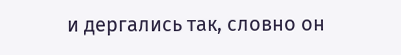и дергались так, словно он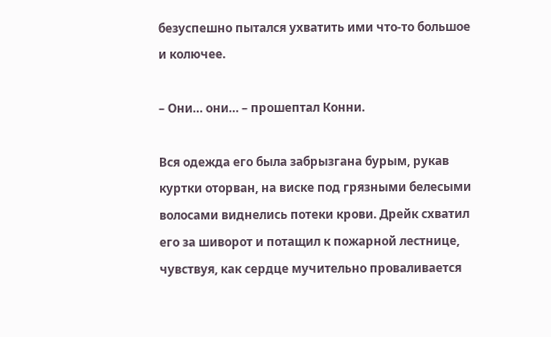безуспешно пытался ухватить ими что‑то большое и колючее.

– Они… они… – прошептал Конни.

Вся одежда его была забрызгана бурым, рукав куртки оторван, на виске под грязными белесыми волосами виднелись потеки крови. Дрейк схватил его за шиворот и потащил к пожарной лестнице, чувствуя, как сердце мучительно проваливается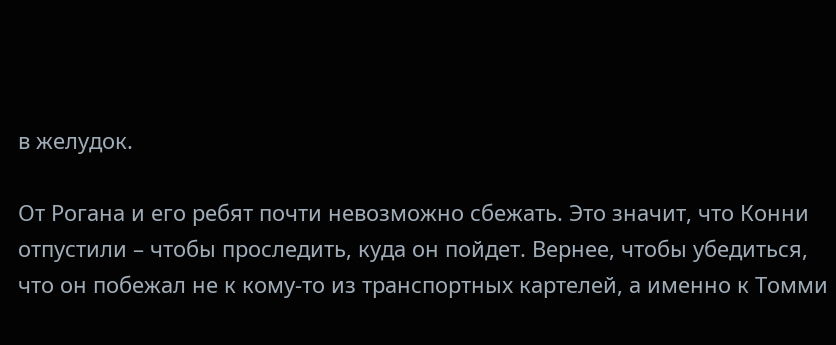в желудок.

От Рогана и его ребят почти невозможно сбежать. Это значит, что Конни отпустили – чтобы проследить, куда он пойдет. Вернее, чтобы убедиться, что он побежал не к кому‑то из транспортных картелей, а именно к Томми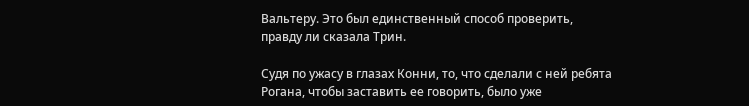Вальтеру. Это был единственный способ проверить, правду ли сказала Трин.

Судя по ужасу в глазах Конни, то, что сделали с ней ребята Рогана, чтобы заставить ее говорить, было уже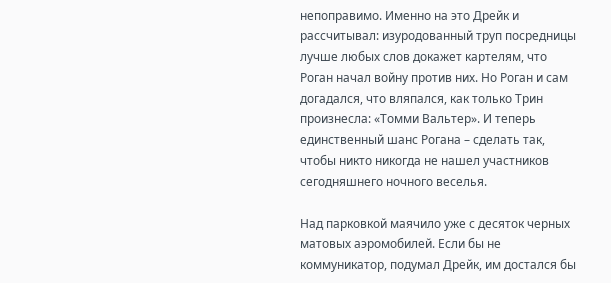непоправимо. Именно на это Дрейк и рассчитывал: изуродованный труп посредницы лучше любых слов докажет картелям, что Роган начал войну против них. Но Роган и сам догадался, что вляпался, как только Трин произнесла: «Томми Вальтер». И теперь единственный шанс Рогана – сделать так, чтобы никто никогда не нашел участников сегодняшнего ночного веселья.

Над парковкой маячило уже с десяток черных матовых аэромобилей. Если бы не коммуникатор, подумал Дрейк, им достался бы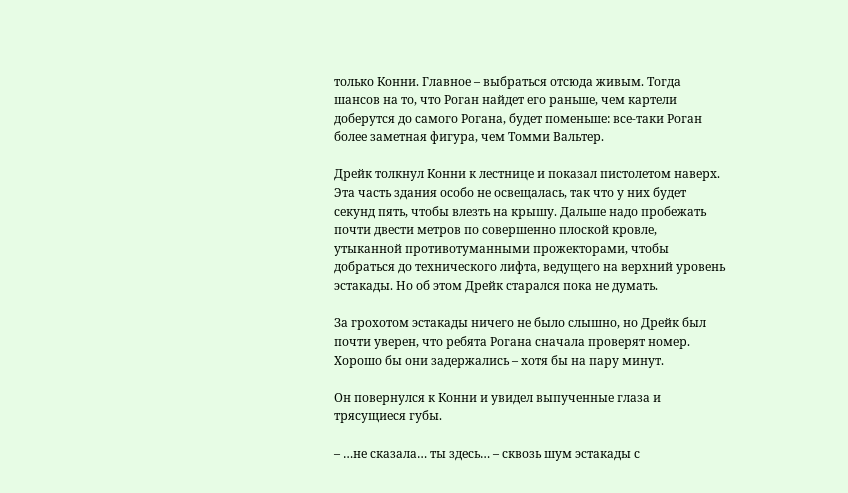только Конни. Главное – выбраться отсюда живым. Тогда шансов на то, что Роган найдет его раньше, чем картели доберутся до самого Рогана, будет поменьше: все‑таки Роган более заметная фигура, чем Томми Вальтер.

Дрейк толкнул Конни к лестнице и показал пистолетом наверх. Эта часть здания особо не освещалась, так что у них будет секунд пять, чтобы влезть на крышу. Дальше надо пробежать почти двести метров по совершенно плоской кровле, утыканной противотуманными прожекторами, чтобы добраться до технического лифта, ведущего на верхний уровень эстакады. Но об этом Дрейк старался пока не думать.

За грохотом эстакады ничего не было слышно, но Дрейк был почти уверен, что ребята Рогана сначала проверят номер. Хорошо бы они задержались – хотя бы на пару минут.

Он повернулся к Конни и увидел выпученные глаза и трясущиеся губы.

– …не сказала… ты здесь… – сквозь шум эстакады с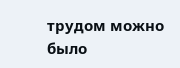трудом можно было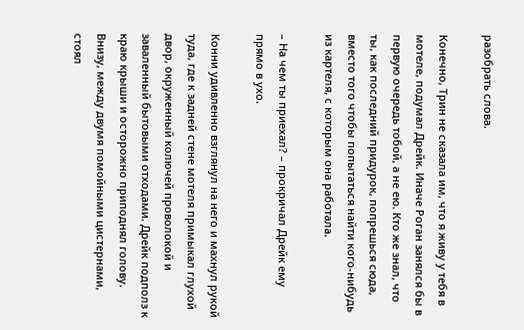разобрать слова.

Конечно, Трин не сказала им, что я живу у тебя в мотеле, подумал Дрейк. Иначе Роган занялся бы в первую очередь тобой, а не ею. Кто же знал, что ты, как последний придурок, попрешься сюда, вместо того чтобы попытаться найти кого‑нибудь из картеля, с которым она работала.

– На чем ты приехал? – прокричал Дрейк ему прямо в ухо.

Конни удивленно взглянул на него и махнул рукой туда, где к задней стене мотеля примыкал глухой двор, окруженный колючей проволокой и заваленный бытовыми отходами. Дрейк подполз к краю крыши и осторожно приподнял голову. Внизу, между двумя помойными цистернами, стоял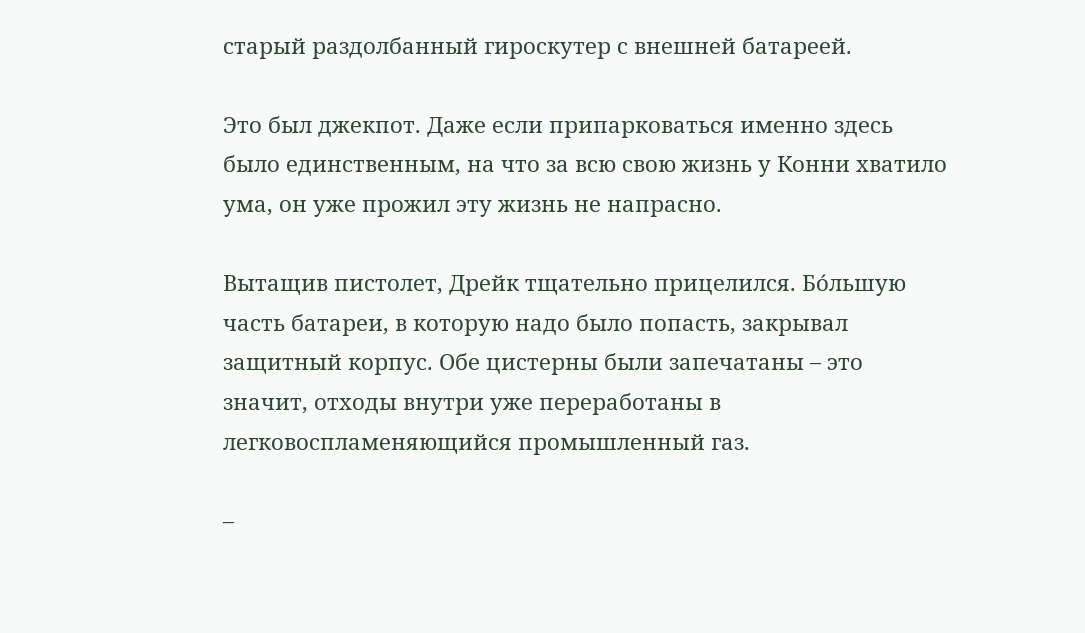старый раздолбанный гироскутер с внешней батареей.

Это был джекпот. Даже если припарковаться именно здесь было единственным, на что за всю свою жизнь у Конни хватило ума, он уже прожил эту жизнь не напрасно.

Вытащив пистолет, Дрейк тщательно прицелился. Бо́льшую часть батареи, в которую надо было попасть, закрывал защитный корпус. Обе цистерны были запечатаны – это значит, отходы внутри уже переработаны в легковоспламеняющийся промышленный газ.

–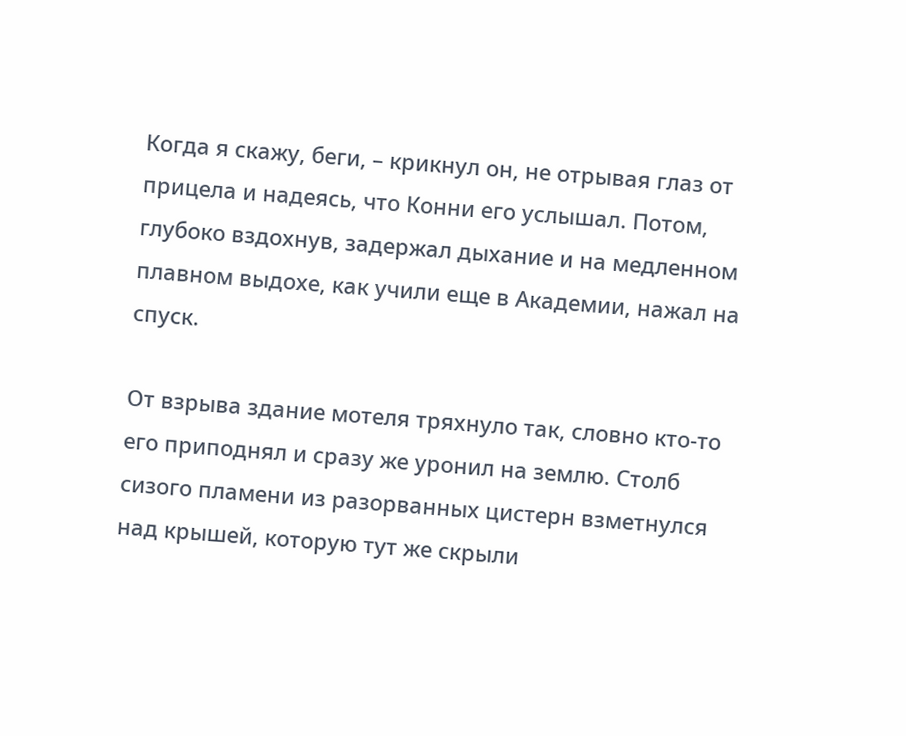Когда я скажу, беги, – крикнул он, не отрывая глаз от прицела и надеясь, что Конни его услышал. Потом, глубоко вздохнув, задержал дыхание и на медленном плавном выдохе, как учили еще в Академии, нажал на спуск.

От взрыва здание мотеля тряхнуло так, словно кто‑то его приподнял и сразу же уронил на землю. Столб сизого пламени из разорванных цистерн взметнулся над крышей, которую тут же скрыли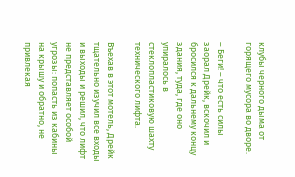клубы черного дыма от горящего мусора во дворе.

– Беги! – что есть силы заорал Дрейк, вскочил и бросился к дальнему концу здания, туда, где оно упиралось в стеклопластиковую шахту технического лифта.

Въехав в этот мотель, Дрейк тщательно изучил все входы и выходы и решил, что лифт не представляет особой угрозы: попасть из кабины на крышу и обратно, не привлекая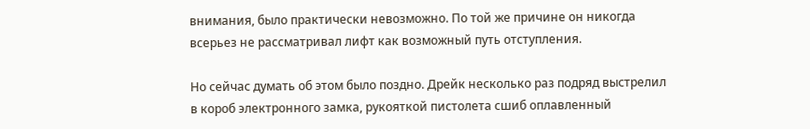внимания, было практически невозможно. По той же причине он никогда всерьез не рассматривал лифт как возможный путь отступления.

Но сейчас думать об этом было поздно. Дрейк несколько раз подряд выстрелил в короб электронного замка, рукояткой пистолета сшиб оплавленный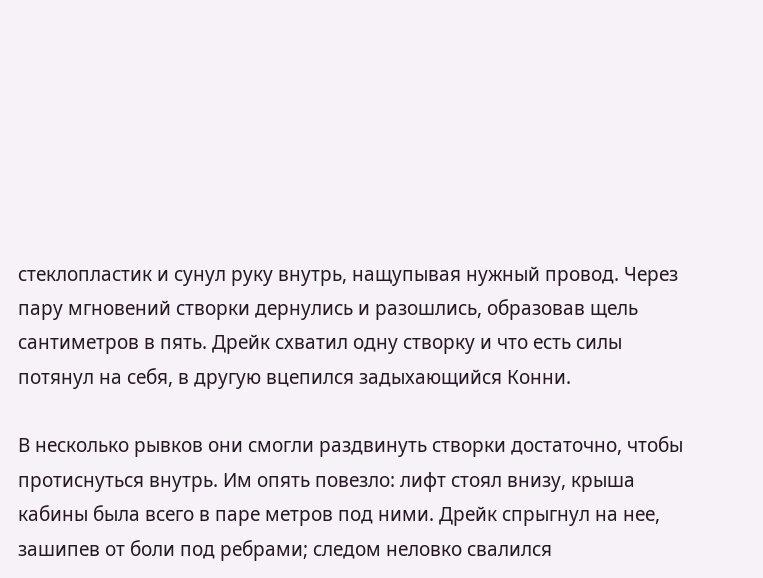стеклопластик и сунул руку внутрь, нащупывая нужный провод. Через пару мгновений створки дернулись и разошлись, образовав щель сантиметров в пять. Дрейк схватил одну створку и что есть силы потянул на себя, в другую вцепился задыхающийся Конни.

В несколько рывков они смогли раздвинуть створки достаточно, чтобы протиснуться внутрь. Им опять повезло: лифт стоял внизу, крыша кабины была всего в паре метров под ними. Дрейк спрыгнул на нее, зашипев от боли под ребрами; следом неловко свалился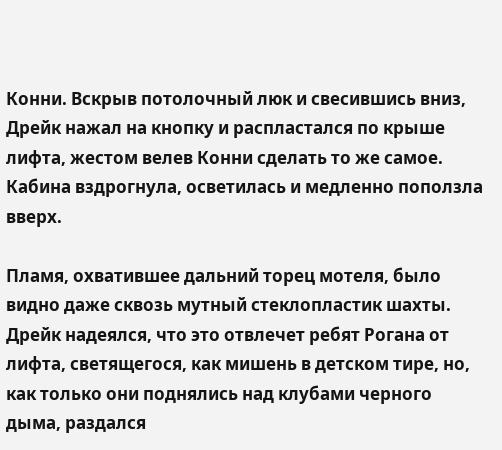Конни. Вскрыв потолочный люк и свесившись вниз, Дрейк нажал на кнопку и распластался по крыше лифта, жестом велев Конни сделать то же самое. Кабина вздрогнула, осветилась и медленно поползла вверх.

Пламя, охватившее дальний торец мотеля, было видно даже сквозь мутный стеклопластик шахты. Дрейк надеялся, что это отвлечет ребят Рогана от лифта, светящегося, как мишень в детском тире, но, как только они поднялись над клубами черного дыма, раздался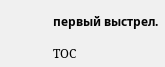первый выстрел.

TOC